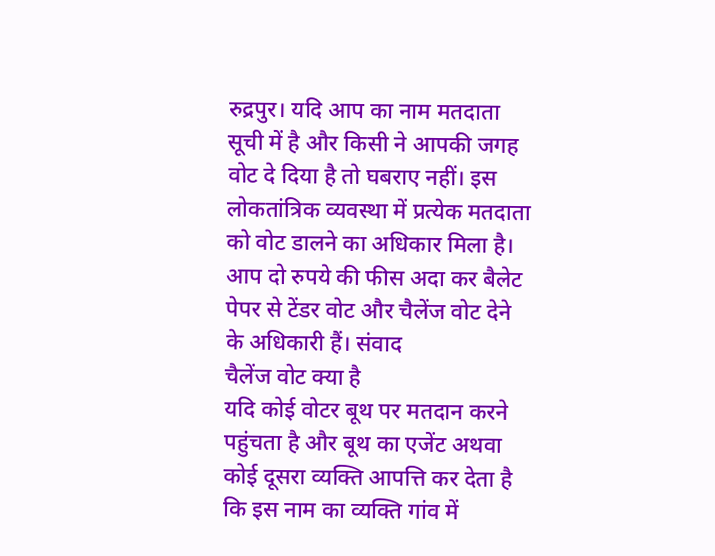रुद्रपुर। यदि आप का नाम मतदाता सूची में है और किसी ने आपकी जगह वोट दे दिया है तो घबराए नहीं। इस लोकतांत्रिक व्यवस्था में प्रत्येक मतदाता को वोट डालने का अधिकार मिला है। आप दो रुपये की फीस अदा कर बैलेट पेपर से टेंडर वोट और चैलेंज वोट देने के अधिकारी हैं। संवाद
चैलेंज वोट क्या है
यदि कोई वोटर बूथ पर मतदान करने पहुंचता है और बूथ का एजेंट अथवा कोई दूसरा व्यक्ति आपत्ति कर देता है कि इस नाम का व्यक्ति गांव में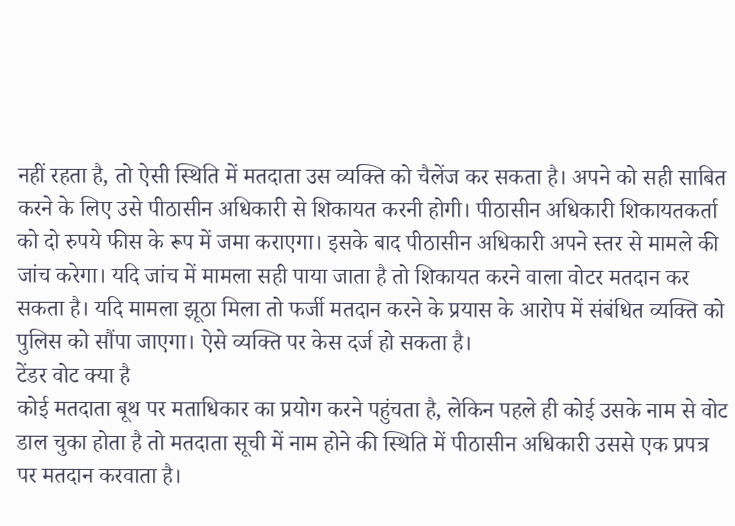नहीं रहता है, तो ऐसी स्थिति में मतदाता उस व्यक्ति को चैलेंज कर सकता है। अपने को सही साबित करने के लिए उसे पीठासीन अधिकारी से शिकायत करनी होगी। पीठासीन अधिकारी शिकायतकर्ता को दो रुपये फीस के रूप में जमा कराएगा। इसके बाद पीठासीन अधिकारी अपने स्तर से मामले की जांच करेगा। यदि जांच में मामला सही पाया जाता है तो शिकायत करने वाला वोटर मतदान कर सकता है। यदि मामला झूठा मिला तो फर्जी मतदान करने के प्रयास के आरोप में संबंधित व्यक्ति को पुलिस को सौंपा जाएगा। ऐसे व्यक्ति पर केस दर्ज हो सकता है।
टेंडर वोट क्या है
कोई मतदाता बूथ पर मताधिकार का प्रयोग करने पहुंचता है, लेकिन पहले ही कोई उसके नाम से वोट डाल चुका होता है तो मतदाता सूची में नाम होने की स्थिति में पीठासीन अधिकारी उससे एक प्रपत्र पर मतदान करवाता है।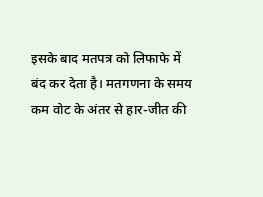इसके बाद मतपत्र को लिफाफे में बंद कर देता है। मतगणना के समय कम वोट के अंतर से हार-जीत की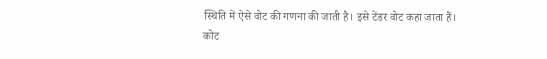स्थिति में ऐसे वोट की गणना की जाती है। इसे टेंडर वोट कहा जाता हैं।
कोट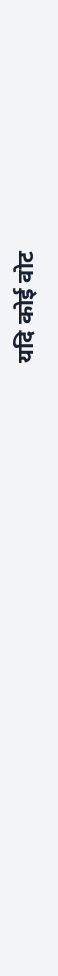यदि कोई वोट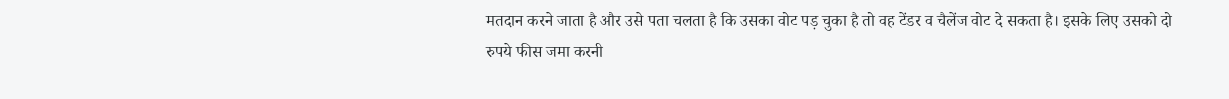मतदान करने जाता है और उसे पता चलता है कि उसका वोट पड़ चुका है तो वह टेंडर व चैलेंज वोट दे सकता है। इसके लिए उसको दो रुपये फीस जमा करनी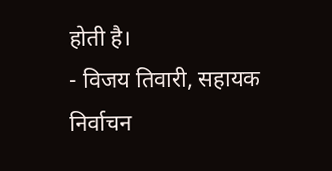होती है।
- विजय तिवारी, सहायक निर्वाचन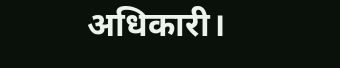अधिकारी।